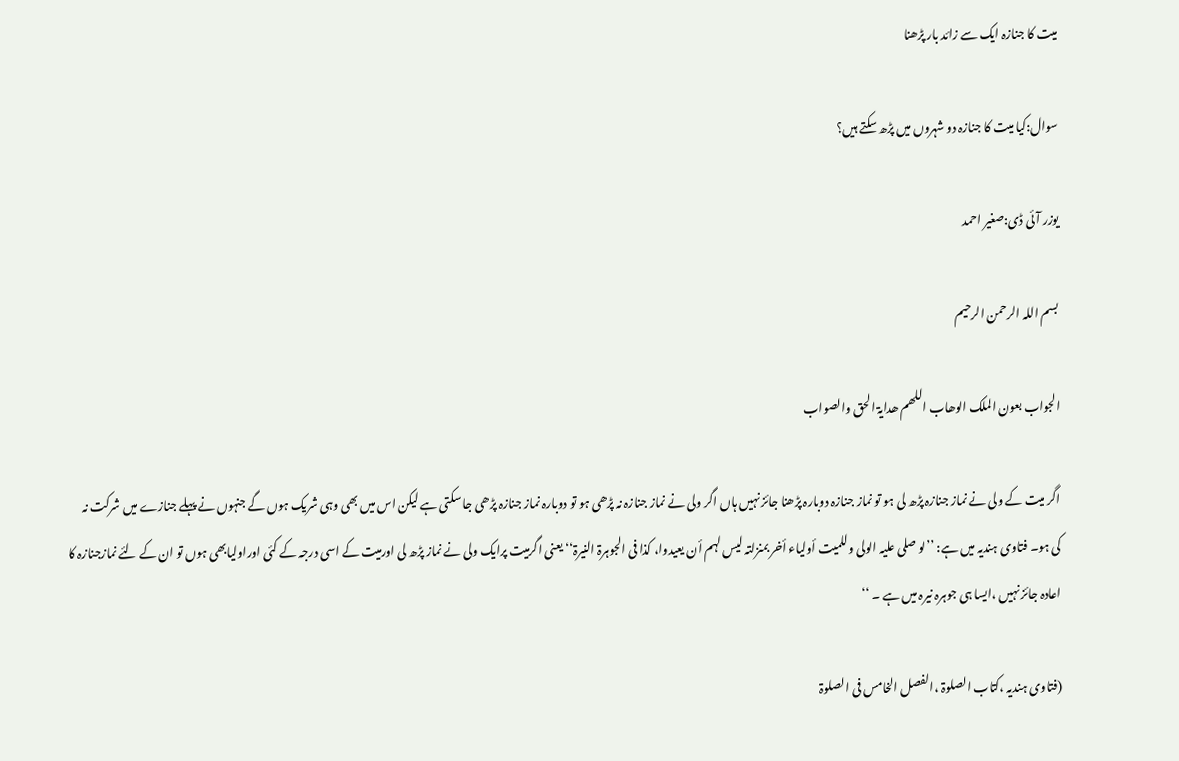میت کا جنازہ ایک سے زائد بار پڑھنا

سوال:کیا میت کا جنازہ دو شہروں میں پڑھ سکتے ہیں؟

یوزر آئی ڈی:صغیر احمد

بسم اللہ الرحمن الرحیم

الجواب بعون الملک الوھاب اللھم ھدایۃ الحق والصواب

اگر میت کے ولی نے نماز جنازہ پڑھ لی ہو تو نماز جنازہ دوبارہ پڑھنا جائز نہیں ہاں اگر ولی نے نماز جنازہ نہ پڑھی ہو تو دوبارہ نماز جنازہ پڑھی جا سکتی ہے لیکن اس میں بھی وہی شریک ہوں گے جنہوں نے پہلے جنازے میں شرکت نہ کی ہو۔ فتاوی ہندیہ میں ہے: ’’لو صلی علیہ الولی وللمیت أولیاء أخر بمنزلتہ لیس لہم أن یعیدوا، کذا فی الجوہرۃ النیرۃ‘‘ یعنی اگرمیت پرایک ولی نے نماز پڑھ لی اورمیت کے اسی درجہ کے کئی اوراولیابھی ہوں تو ان کے لئے نمازجنازہ کا اعادہ جائز نہیں ،ایسا ہی جوہرہ نیرہ میں ہے ۔ ‘‘

(فتاوی ہندیہ ،کتاب الصلوۃ ،الفصل الخامس فی الصلوۃ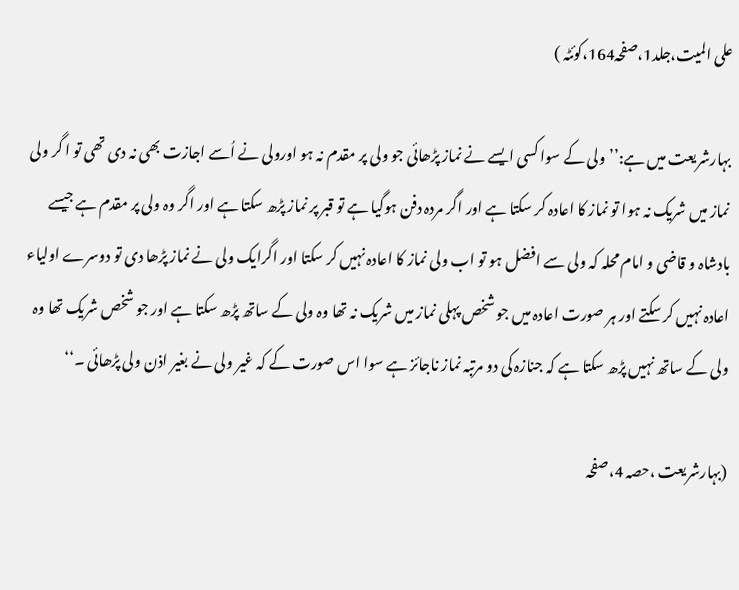علی المیت،جلد1،صفحہ164،کوئٹہ )

بہارشریعت میں ہے:’’ولی کے سوا کسی ایسے نے نماز پڑھائی جو ولی پر مقدم نہ ہو اورولی نے اُسے اجازت بھی نہ دی تھی تو ا گر ولی نماز میں شریک نہ ہوا تو نماز کا اعادہ کر سکتا ہے اور اگر مردہ دفن ہوگیا ہے تو قبر پر نماز پڑھ سکتا ہے اور اگر وہ ولی پر مقدم ہے جیسے بادشاہ و قاضی و امام محلہ کہ ولی سے افضل ہو تو اب ولی نماز کا اعادہ نہیں کر سکتا اور اگرایک ولی نے نماز پڑھا دی تو دوسرے اولیاء اعادہ نہیں کر سکتے اور ہر صورت اعادہ میں جو شخص پہلی نماز میں شریک نہ تھا وہ ولی کے ساتھ پڑھ سکتا ہے اور جو شخص شریک تھا وہ ولی کے ساتھ نہیں پڑھ سکتا ہے کہ جنازہ کی دو مرتبہ نماز ناجائز ہے سوا اس صورت کے کہ غیر ولی نے بغیر اذن ولی پڑھائی ۔‘‘

(بہارشریعت ،حصہ 4،صفحہ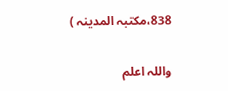838،مکتبہ المدینہ )

واللہ اعلم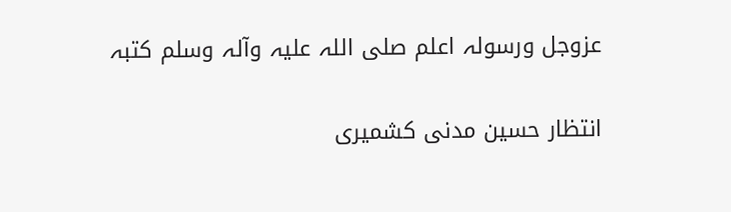عزوجل ورسولہ اعلم صلی اللہ علیہ وآلہ وسلم کتبہ

انتظار حسین مدنی کشمیری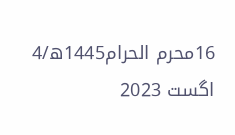16محرم الحرام1445ھ/4 اگست 2023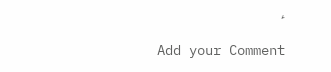ء

Add your Comment